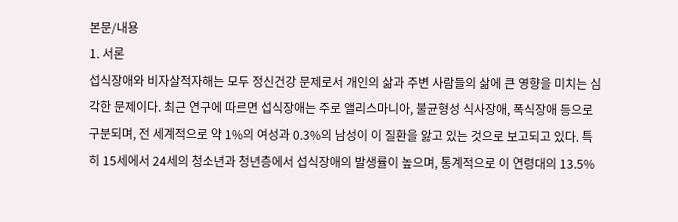본문/내용
1. 서론
섭식장애와 비자살적자해는 모두 정신건강 문제로서 개인의 삶과 주변 사람들의 삶에 큰 영향을 미치는 심각한 문제이다. 최근 연구에 따르면 섭식장애는 주로 앨리스마니아, 불균형성 식사장애, 폭식장애 등으로 구분되며, 전 세계적으로 약 1%의 여성과 0.3%의 남성이 이 질환을 앓고 있는 것으로 보고되고 있다. 특히 15세에서 24세의 청소년과 청년층에서 섭식장애의 발생률이 높으며, 통계적으로 이 연령대의 13.5%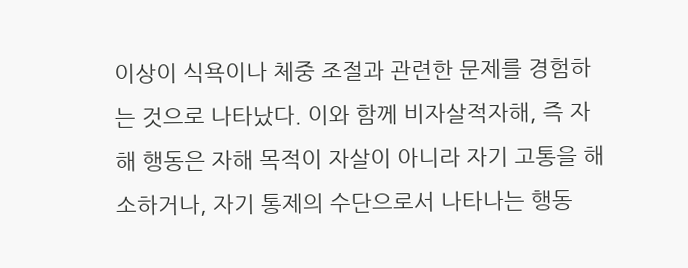이상이 식욕이나 체중 조절과 관련한 문제를 경험하는 것으로 나타났다. 이와 함께 비자살적자해, 즉 자해 행동은 자해 목적이 자살이 아니라 자기 고통을 해소하거나, 자기 통제의 수단으로서 나타나는 행동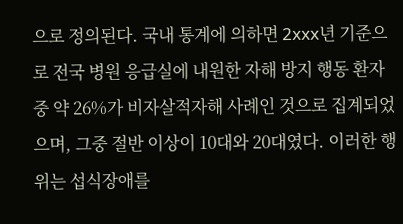으로 정의된다. 국내 통계에 의하면 2xxx년 기준으로 전국 병원 응급실에 내원한 자해 방지 행동 환자 중 약 26%가 비자살적자해 사례인 것으로 집계되었으며, 그중 절반 이상이 10대와 20대였다. 이러한 행위는 섭식장애를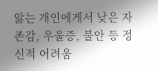앓는 개인에게서 낮은 자존감, 우울증, 불안 등 정신적 어려움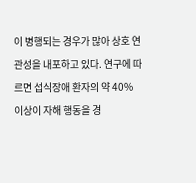이 병행되는 경우가 많아 상호 연관성을 내포하고 있다. 연구에 따르면 섭식장애 환자의 약 40% 이상이 자해 행동을 경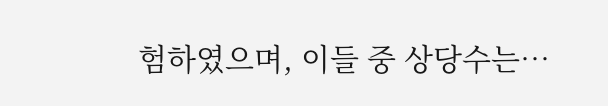험하였으며, 이들 중 상당수는…